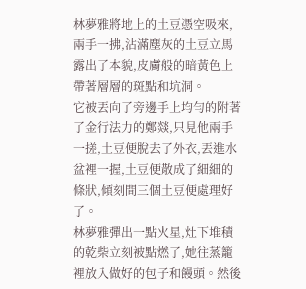林夢雅將地上的土豆憑空吸來,兩手一拂,沾滿塵灰的土豆立馬露出了本貌,皮膚般的暗黃色上帶著層層的斑點和坑洞。
它被丟向了旁邊手上均勻的附著了金行法力的鄭燚,只見他兩手一搓,土豆便脫去了外衣,丟進水盆裡一握,土豆便散成了細細的條狀,傾刻間三個土豆便處理好了。
林夢雅彈出一點火星,灶下堆積的乾柴立刻被點燃了,她往蒸籠裡放入做好的包子和饅頭。然後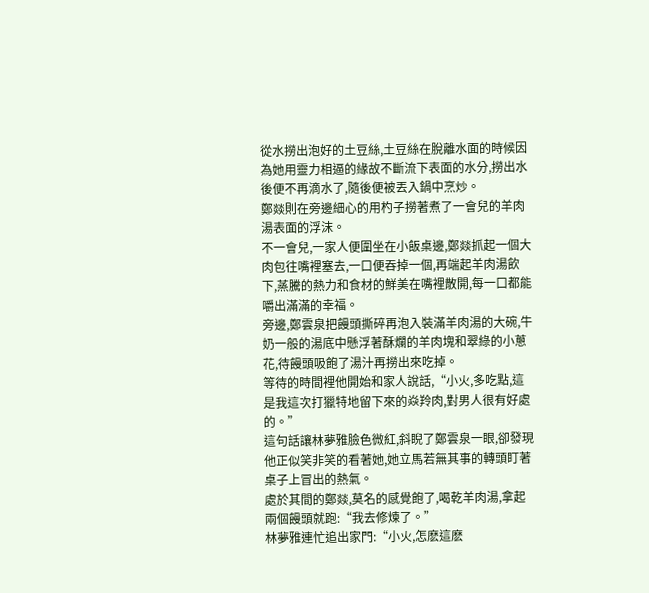從水撈出泡好的土豆絲,土豆絲在脫離水面的時候因為她用靈力相逼的緣故不斷流下表面的水分,撈出水後便不再滴水了,隨後便被丟入鍋中烹炒。
鄭燚則在旁邊細心的用杓子撈著煮了一會兒的羊肉湯表面的浮沫。
不一會兒,一家人便圍坐在小飯桌邊,鄭燚抓起一個大肉包往嘴裡塞去,一口便吞掉一個,再端起羊肉湯飲下,蒸騰的熱力和食材的鮮美在嘴裡散開,每一口都能嚼出滿滿的幸福。
旁邊,鄭雲泉把饅頭撕碎再泡入裝滿羊肉湯的大碗,牛奶一般的湯底中懸浮著酥爛的羊肉塊和翠綠的小蔥花,待饅頭吸飽了湯汁再撈出來吃掉。
等待的時間裡他開始和家人說話,“小火,多吃點,這是我這次打獵特地留下來的焱羚肉,對男人很有好處的。”
這句話讓林夢雅臉色微紅,斜睨了鄭雲泉一眼,卻發現他正似笑非笑的看著她,她立馬若無其事的轉頭盯著桌子上冒出的熱氣。
處於其間的鄭燚,莫名的感覺飽了,喝乾羊肉湯,拿起兩個饅頭就跑:“我去修煉了。”
林夢雅連忙追出家門:“小火,怎麽這麽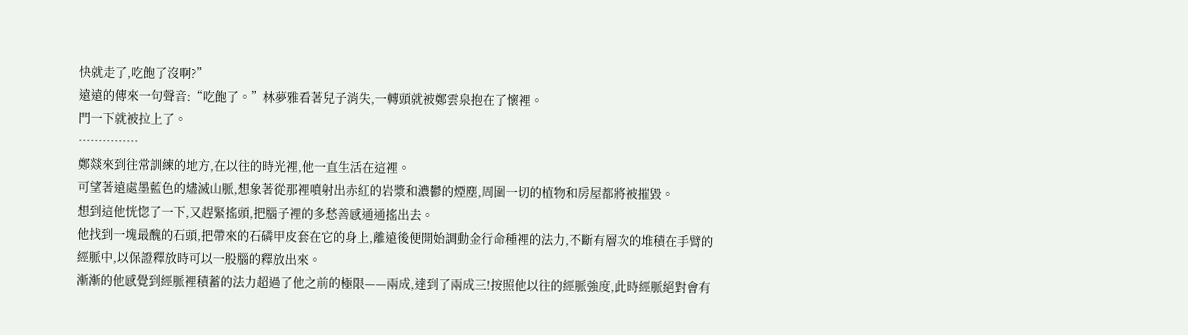快就走了,吃飽了沒啊?”
遠遠的傳來一句聲音:“吃飽了。”林夢雅看著兒子消失,一轉頭就被鄭雲泉抱在了懷裡。
門一下就被拉上了。
……………
鄭燚來到往常訓練的地方,在以往的時光裡,他一直生活在這裡。
可望著遠處墨藍色的燼滅山脈,想象著從那裡噴射出赤紅的岩漿和濃鬱的煙塵,周圍一切的植物和房屋都將被摧毀。
想到這他恍惚了一下,又趕緊搖頭,把腦子裡的多愁善感通通搖出去。
他找到一塊最醜的石頭,把帶來的石磷甲皮套在它的身上,離遠後便開始調動金行命種裡的法力,不斷有層次的堆積在手臂的經脈中,以保證釋放時可以一股腦的釋放出來。
漸漸的他感覺到經脈裡積蓄的法力超過了他之前的極限——兩成,達到了兩成三!按照他以往的經脈強度,此時經脈絕對會有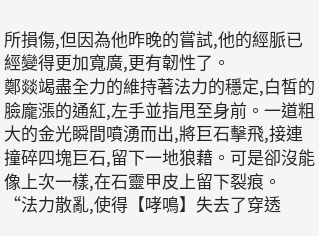所損傷,但因為他昨晚的嘗試,他的經脈已經變得更加寬廣,更有韌性了。
鄭燚竭盡全力的維持著法力的穩定,白皙的臉龐漲的通紅,左手並指甩至身前。一道粗大的金光瞬間噴湧而出,將巨石擊飛,接連撞碎四塊巨石,留下一地狼藉。可是卻沒能像上次一樣,在石靈甲皮上留下裂痕。
“法力散亂,使得【哮鳴】失去了穿透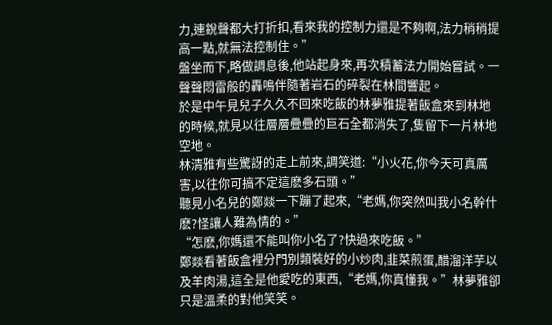力,連銳聲都大打折扣,看來我的控制力還是不夠啊,法力稍稍提高一點,就無法控制住。”
盤坐而下,略做調息後,他站起身來,再次積蓄法力開始嘗試。一聲聲悶雷般的轟鳴伴隨著岩石的碎裂在林間響起。
於是中午見兒子久久不回來吃飯的林夢雅提著飯盒來到林地的時候,就見以往層層疊疊的巨石全都消失了,隻留下一片林地空地。
林清雅有些驚訝的走上前來,調笑道:“小火花,你今天可真厲害,以往你可搞不定這麽多石頭。”
聽見小名兒的鄭燚一下蹦了起來,“老媽,你突然叫我小名幹什麽?怪讓人難為情的。”
“怎麽,你媽還不能叫你小名了?快過來吃飯。”
鄭燚看著飯盒裡分門別類裝好的小炒肉,韭菜煎蛋,醋溜洋芋以及羊肉湯,這全是他愛吃的東西,“老媽,你真懂我。”林夢雅卻只是溫柔的對他笑笑。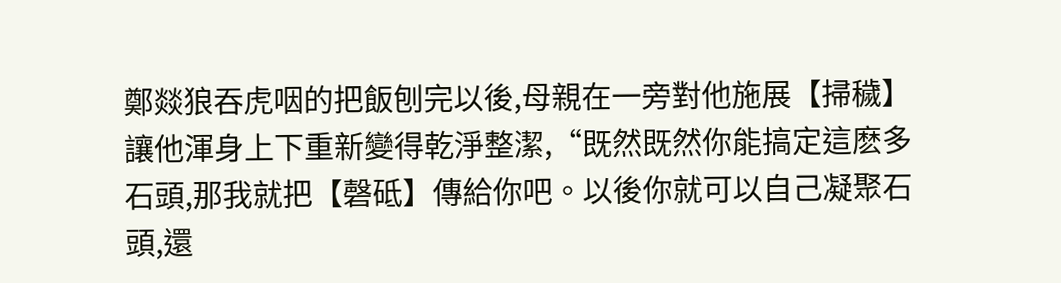鄭燚狼吞虎咽的把飯刨完以後,母親在一旁對他施展【掃穢】讓他渾身上下重新變得乾淨整潔,“既然既然你能搞定這麽多石頭,那我就把【磬砥】傳給你吧。以後你就可以自己凝聚石頭,還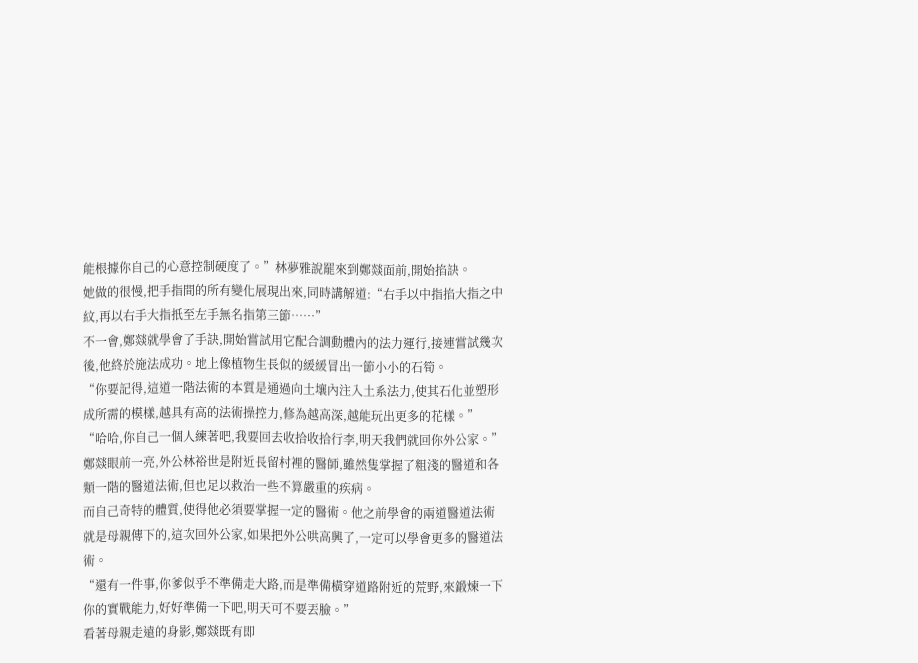能根據你自己的心意控制硬度了。”林夢雅說罷來到鄭燚面前,開始掐訣。
她做的很慢,把手指間的所有變化展現出來,同時講解道:“右手以中指掐大指之中紋,再以右手大指扺至左手無名指第三節……”
不一會,鄭燚就學會了手訣,開始嘗試用它配合調動體內的法力運行,接連嘗試幾次後,他終於施法成功。地上像植物生長似的緩緩冒出一節小小的石筍。
“你要記得,這道一階法術的本質是通過向土壤內注入土系法力,使其石化並塑形成所需的模樣,越具有高的法術操控力,修為越高深,越能玩出更多的花樣。”
“哈哈,你自己一個人練著吧,我要回去收拾收拾行李,明天我們就回你外公家。”
鄭燚眼前一亮,外公林裕世是附近長留村裡的醫師,雖然隻掌握了粗淺的醫道和各類一階的醫道法術,但也足以救治一些不算嚴重的疾病。
而自己奇特的體質,使得他必須要掌握一定的醫術。他之前學會的兩道醫道法術就是母親傳下的,這次回外公家,如果把外公哄高興了,一定可以學會更多的醫道法術。
“還有一件事,你爹似乎不準備走大路,而是準備橫穿道路附近的荒野,來鍛煉一下你的實戰能力,好好準備一下吧,明天可不要丟臉。”
看著母親走遠的身影,鄭燚既有即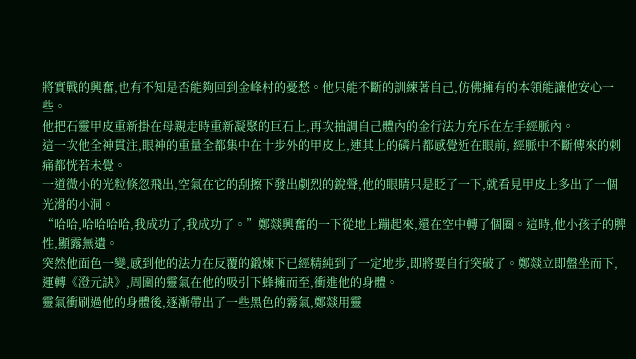將實戰的興奮,也有不知是否能夠回到金峰村的憂愁。他只能不斷的訓練著自己,仿佛擁有的本領能讓他安心一些。
他把石靈甲皮重新掛在母親走時重新凝聚的巨石上,再次抽調自己體內的金行法力充斥在左手經脈內。
這一次他全神貫注,眼神的重量全都集中在十步外的甲皮上,連其上的磷片都感覺近在眼前, 經脈中不斷傳來的刺痛都恍若未覺。
一道微小的光粒倏忽飛出,空氣在它的刮擦下發出劇烈的銳聲,他的眼睛只是眨了一下,就看見甲皮上多出了一個光滑的小洞。
“哈哈,哈哈哈哈,我成功了,我成功了。”鄭燚興奮的一下從地上蹦起來,還在空中轉了個圈。這時,他小孩子的脾性,顯露無遺。
突然他面色一變,感到他的法力在反覆的鍛煉下已經精純到了一定地步,即將要自行突破了。鄭燚立即盤坐而下,運轉《澄元訣》,周圍的靈氣在他的吸引下蜂擁而至,衝進他的身體。
靈氣衝刷過他的身體後,逐漸帶出了一些黑色的霧氣,鄭燚用靈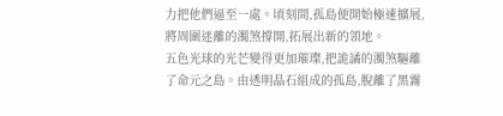力把他們逼至一處。頃刻間,孤島便開始極速擴展,將周圍迷離的濁煞撐開,拓展出新的領地。
五色光球的光芒變得更加璀璨,把詭譎的濁煞驅離了命元之島。由透明晶石組成的孤島,脫離了黑霧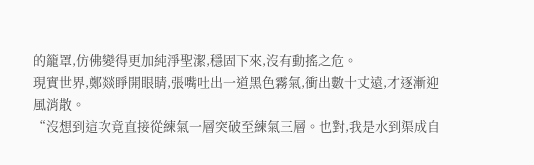的籠罩,仿佛變得更加純淨聖潔,穩固下來,沒有動搖之危。
現實世界,鄭燚睜開眼睛,張嘴吐出一道黑色霧氣,衝出數十丈遠,才逐漸迎風消散。
“沒想到這次竟直接從練氣一層突破至練氣三層。也對,我是水到渠成自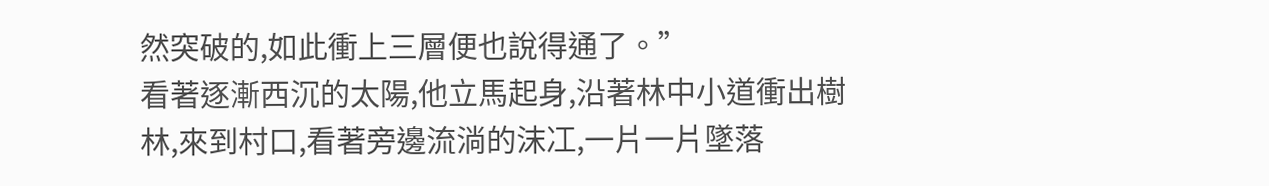然突破的,如此衝上三層便也說得通了。”
看著逐漸西沉的太陽,他立馬起身,沿著林中小道衝出樹林,來到村口,看著旁邊流淌的沫冮,一片一片墜落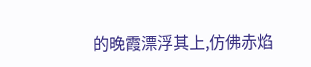的晚霞漂浮其上,仿佛赤焰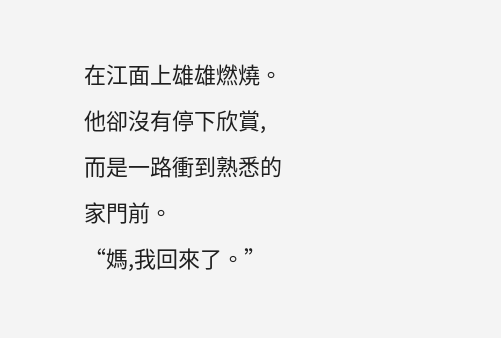在江面上雄雄燃燒。他卻沒有停下欣賞,而是一路衝到熟悉的家門前。
“媽,我回來了。”